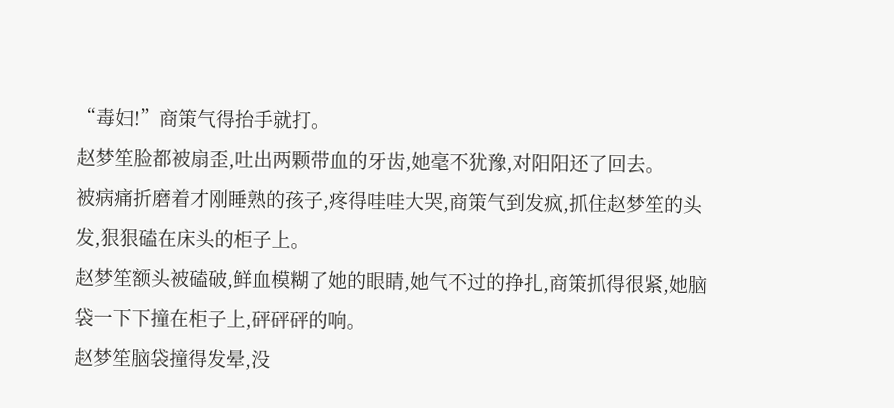“毒妇!”商策气得抬手就打。
赵梦笙脸都被扇歪,吐出两颗带血的牙齿,她毫不犹豫,对阳阳还了回去。
被病痛折磨着才刚睡熟的孩子,疼得哇哇大哭,商策气到发疯,抓住赵梦笙的头发,狠狠磕在床头的柜子上。
赵梦笙额头被磕破,鲜血模糊了她的眼睛,她气不过的挣扎,商策抓得很紧,她脑袋一下下撞在柜子上,砰砰砰的响。
赵梦笙脑袋撞得发晕,没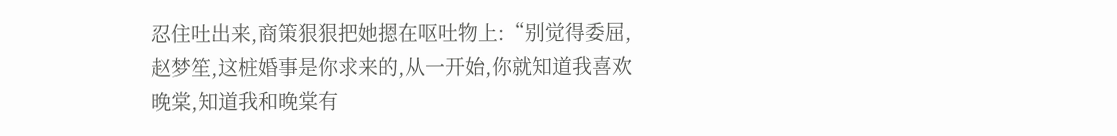忍住吐出来,商策狠狠把她摁在呕吐物上:“别觉得委屈,赵梦笙,这桩婚事是你求来的,从一开始,你就知道我喜欢晚棠,知道我和晚棠有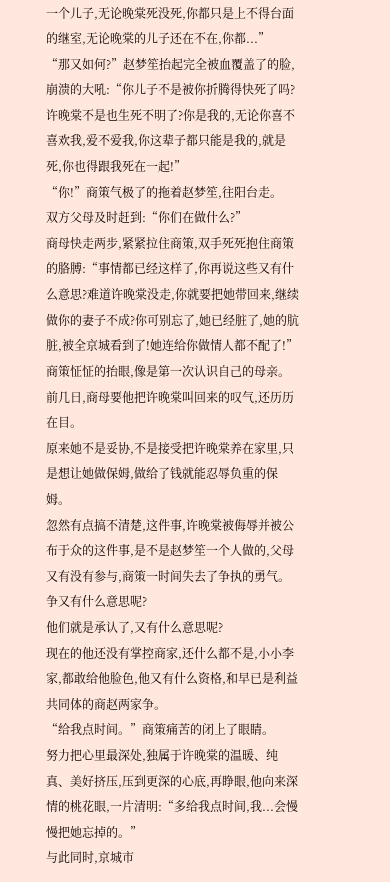一个儿子,无论晚棠死没死,你都只是上不得台面的继室,无论晚棠的儿子还在不在,你都...”
“那又如何?”赵梦笙抬起完全被血覆盖了的脸,崩溃的大吼:“你儿子不是被你折腾得快死了吗?许晚棠不是也生死不明了?你是我的,无论你喜不喜欢我,爱不爱我,你这辈子都只能是我的,就是死,你也得跟我死在一起!”
“你!”商策气极了的拖着赵梦笙,往阳台走。
双方父母及时赶到:“你们在做什么?”
商母快走两步,紧紧拉住商策,双手死死抱住商策的胳膊:“事情都已经这样了,你再说这些又有什么意思?难道许晚棠没走,你就要把她带回来,继续做你的妻子不成?你可别忘了,她已经脏了,她的肮脏,被全京城看到了!她连给你做情人都不配了!”
商策怔怔的抬眼,像是第一次认识自己的母亲。
前几日,商母要他把许晚棠叫回来的叹气,还历历在目。
原来她不是妥协,不是接受把许晚棠养在家里,只是想让她做保姆,做给了钱就能忍辱负重的保姆。
忽然有点搞不清楚,这件事,许晚棠被侮辱并被公布于众的这件事,是不是赵梦笙一个人做的,父母又有没有参与,商策一时间失去了争执的勇气。
争又有什么意思呢?
他们就是承认了,又有什么意思呢?
现在的他还没有掌控商家,还什么都不是,小小李家,都敢给他脸色,他又有什么资格,和早已是利益共同体的商赵两家争。
“给我点时间。”商策痛苦的闭上了眼睛。
努力把心里最深处,独属于许晚棠的温暖、纯真、美好挤压,压到更深的心底,再睁眼,他向来深情的桃花眼,一片清明:“多给我点时间,我...会慢慢把她忘掉的。”
与此同时,京城市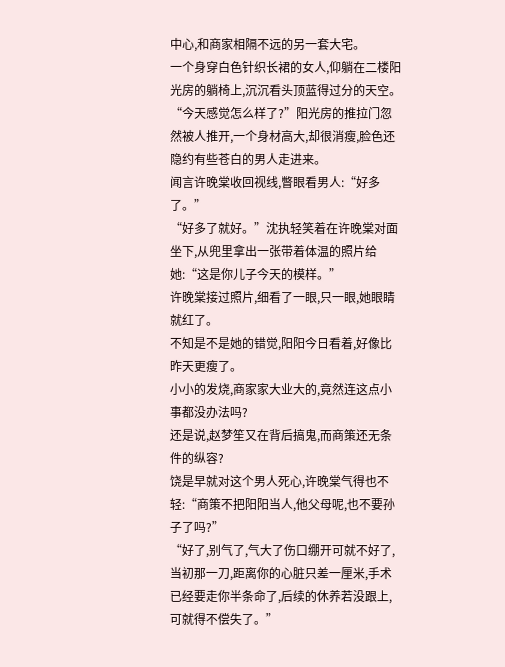中心,和商家相隔不远的另一套大宅。
一个身穿白色针织长裙的女人,仰躺在二楼阳光房的躺椅上,沉沉看头顶蓝得过分的天空。
“今天感觉怎么样了?”阳光房的推拉门忽然被人推开,一个身材高大,却很消瘦,脸色还隐约有些苍白的男人走进来。
闻言许晚棠收回视线,瞥眼看男人:“好多了。”
“好多了就好。”沈执轻笑着在许晚棠对面坐下,从兜里拿出一张带着体温的照片给她:“这是你儿子今天的模样。”
许晚棠接过照片,细看了一眼,只一眼,她眼睛就红了。
不知是不是她的错觉,阳阳今日看着,好像比昨天更瘦了。
小小的发烧,商家家大业大的,竟然连这点小事都没办法吗?
还是说,赵梦笙又在背后搞鬼,而商策还无条件的纵容?
饶是早就对这个男人死心,许晚棠气得也不轻:“商策不把阳阳当人,他父母呢,也不要孙子了吗?”
“好了,别气了,气大了伤口绷开可就不好了,当初那一刀,距离你的心脏只差一厘米,手术已经要走你半条命了,后续的休养若没跟上,可就得不偿失了。”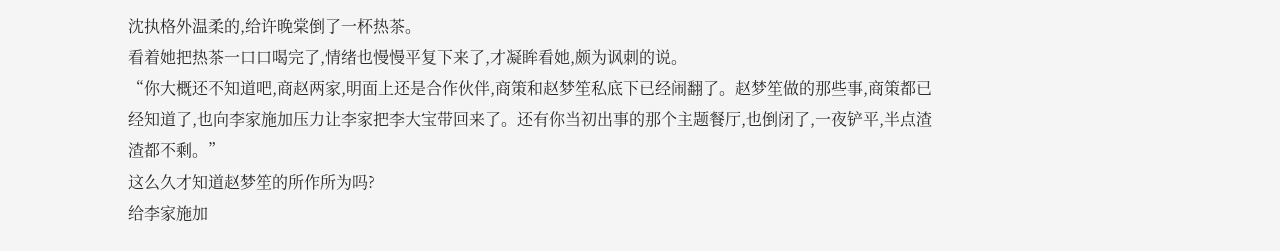沈执格外温柔的,给许晚棠倒了一杯热茶。
看着她把热茶一口口喝完了,情绪也慢慢平复下来了,才凝眸看她,颇为讽刺的说。
“你大概还不知道吧,商赵两家,明面上还是合作伙伴,商策和赵梦笙私底下已经闹翻了。赵梦笙做的那些事,商策都已经知道了,也向李家施加压力让李家把李大宝带回来了。还有你当初出事的那个主题餐厅,也倒闭了,一夜铲平,半点渣渣都不剩。”
这么久才知道赵梦笙的所作所为吗?
给李家施加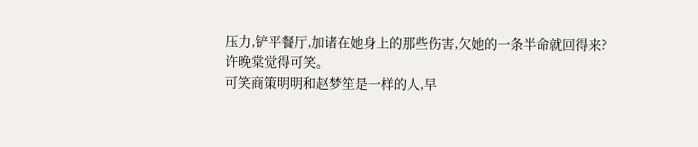压力,铲平餐厅,加诸在她身上的那些伤害,欠她的一条半命就回得来?
许晚棠觉得可笑。
可笑商策明明和赵梦笙是一样的人,早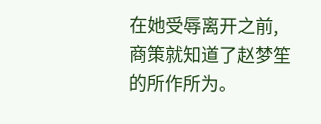在她受辱离开之前,商策就知道了赵梦笙的所作所为。